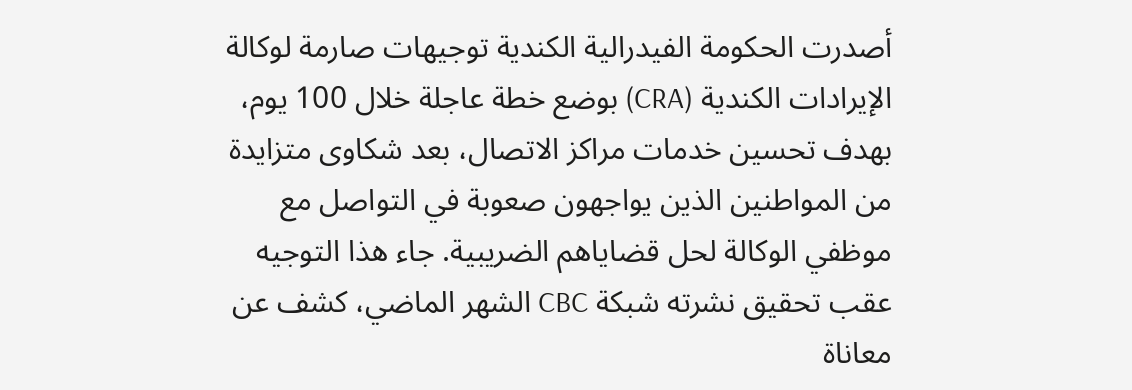أصدرت الحكومة الفيدرالية الكندية توجيهات صارمة لوكالة الإيرادات الكندية (CRA) بوضع خطة عاجلة خلال 100 يوم، بهدف تحسين خدمات مراكز الاتصال، بعد شكاوى متزايدة من المواطنين الذين يواجهون صعوبة في التواصل مع موظفي الوكالة لحل قضاياهم الضريبية. جاء هذا التوجيه عقب تحقيق نشرته شبكة CBC الشهر الماضي، كشف عن معاناة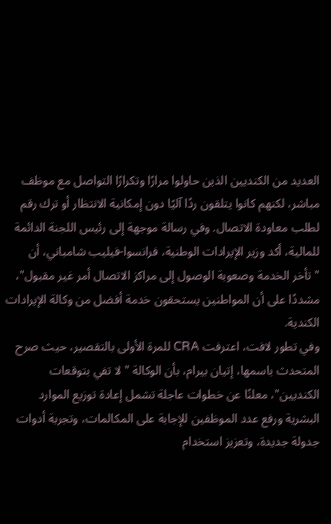العديد من الكنديين الذين حاولوا مرارًا وتكرارًا التواصل مع موظف مباشر، لكنهم كانوا يتلقون ردًا آليًا دون إمكانية الانتظار أو ترك رقم لطلب معاودة الاتصال. وفي رسالة موجهة إلى رئيس اللجنة الدائمة للمالية، أكد وزير الإيرادات الوطنية، فرانسوا-فيليب شامباني، أن "تأخر الخدمة وصعوبة الوصول إلى مراكز الاتصال أمر غير مقبول"، مشددًا على أن المواطنين يستحقون خدمة أفضل من وكالة الإيرادات الكندية.
وفي تطور لافت، اعترفت CRA للمرة الأولى بالتقصير، حيث صرح المتحدث باسمها، إتيان بيرام، بأن الوكالة "لا تفي بتوقعات الكنديين"، معلنًا عن خطوات عاجلة تشمل إعادة توزيع الموارد البشرية ورفع عدد الموظفين للإجابة على المكالمات، وتجربة أدوات جدولة جديدة، وتعزيز استخدام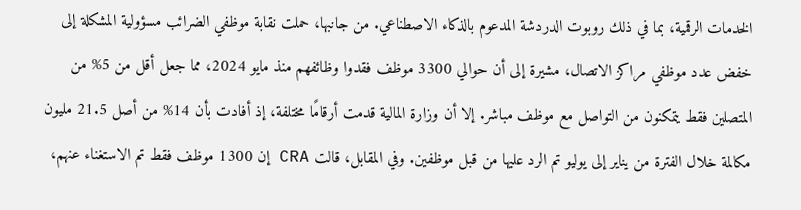الخدمات الرقمية، بما في ذلك روبوت الدردشة المدعوم بالذكاء الاصطناعي. من جانبها، حملت نقابة موظفي الضرائب مسؤولية المشكلة إلى خفض عدد موظفي مراكز الاتصال، مشيرة إلى أن حوالي 3300 موظف فقدوا وظائفهم منذ مايو 2024، مما جعل أقل من 5% من المتصلين فقط يتمكنون من التواصل مع موظف مباشر. إلا أن وزارة المالية قدمت أرقامًا مختلفة، إذ أفادت بأن 14% من أصل 21.5 مليون مكالمة خلال الفترة من يناير إلى يوليو تم الرد عليها من قبل موظفين. وفي المقابل، قالت CRA إن 1300 موظف فقط تم الاستغناء عنهم،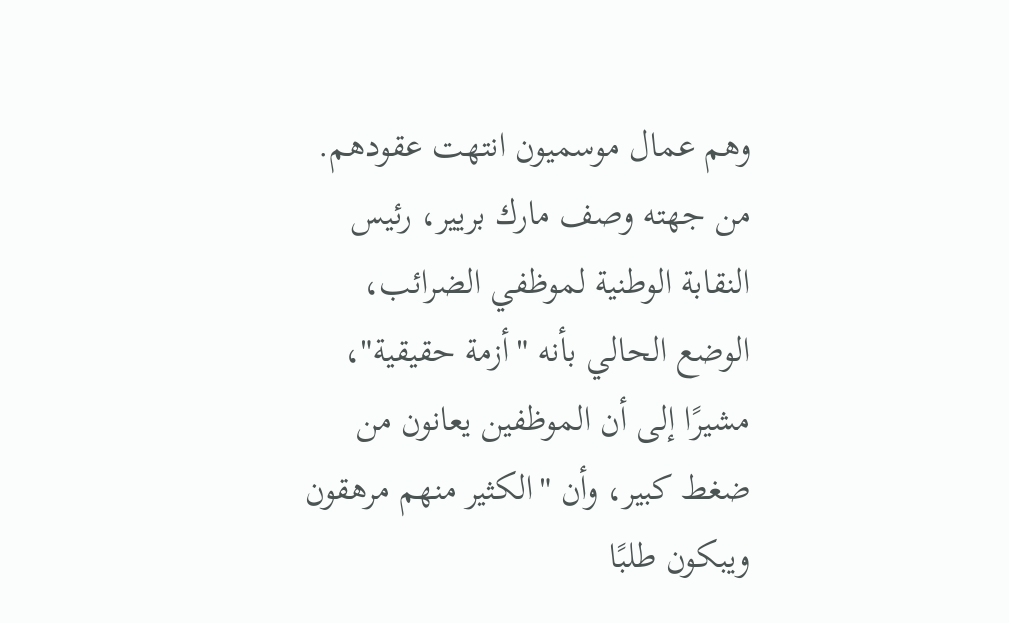وهم عمال موسميون انتهت عقودهم. من جهته وصف مارك بريير، رئيس النقابة الوطنية لموظفي الضرائب، الوضع الحالي بأنه "أزمة حقيقية"، مشيرًا إلى أن الموظفين يعانون من ضغط كبير، وأن "الكثير منهم مرهقون ويبكون طلبًا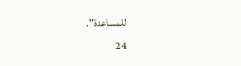للمساعدة".
24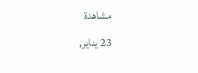مشاهدة
23 يناير,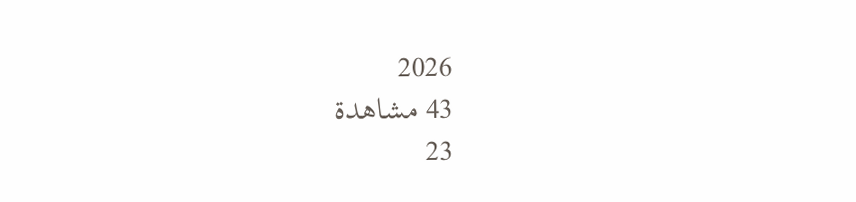2026
43 مشاهدة
23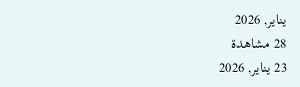يناير, 2026
28 مشاهدة
23 يناير, 2026